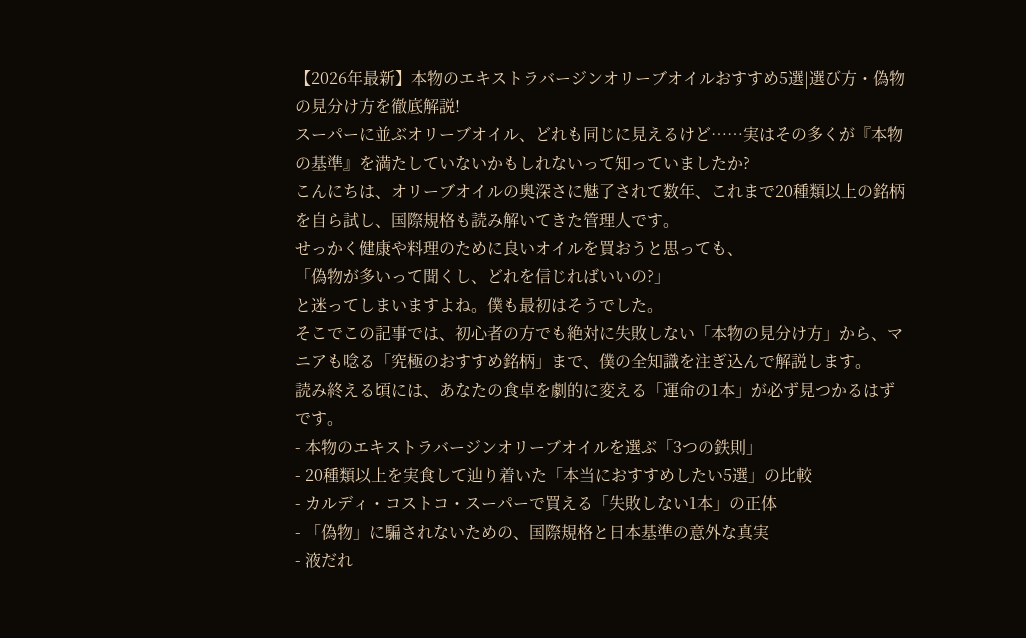【2026年最新】本物のエキストラバージンオリーブオイルおすすめ5選|選び方・偽物の見分け方を徹底解説!
スーパーに並ぶオリーブオイル、どれも同じに見えるけど……実はその多くが『本物の基準』を満たしていないかもしれないって知っていましたか?
こんにちは、オリーブオイルの奥深さに魅了されて数年、これまで20種類以上の銘柄を自ら試し、国際規格も読み解いてきた管理人です。
せっかく健康や料理のために良いオイルを買おうと思っても、
「偽物が多いって聞くし、どれを信じればいいの?」
と迷ってしまいますよね。僕も最初はそうでした。
そこでこの記事では、初心者の方でも絶対に失敗しない「本物の見分け方」から、マニアも唸る「究極のおすすめ銘柄」まで、僕の全知識を注ぎ込んで解説します。
読み終える頃には、あなたの食卓を劇的に変える「運命の1本」が必ず見つかるはずです。
- 本物のエキストラバージンオリーブオイルを選ぶ「3つの鉄則」
- 20種類以上を実食して辿り着いた「本当におすすめしたい5選」の比較
- カルディ・コストコ・スーパーで買える「失敗しない1本」の正体
- 「偽物」に騙されないための、国際規格と日本基準の意外な真実
- 液だれ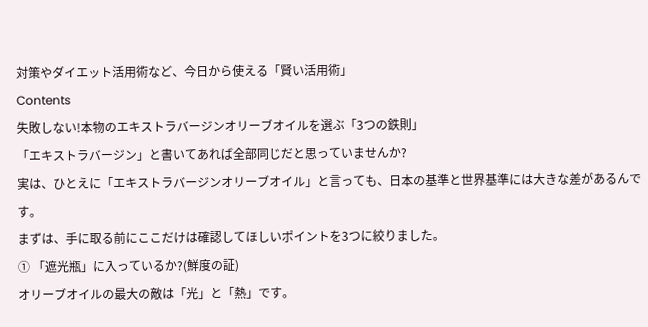対策やダイエット活用術など、今日から使える「賢い活用術」
Contents
失敗しない!本物のエキストラバージンオリーブオイルを選ぶ「3つの鉄則」
「エキストラバージン」と書いてあれば全部同じだと思っていませんか?
実は、ひとえに「エキストラバージンオリーブオイル」と言っても、日本の基準と世界基準には大きな差があるんです。
まずは、手に取る前にここだけは確認してほしいポイントを3つに絞りました。
① 「遮光瓶」に入っているか?(鮮度の証)
オリーブオイルの最大の敵は「光」と「熱」です。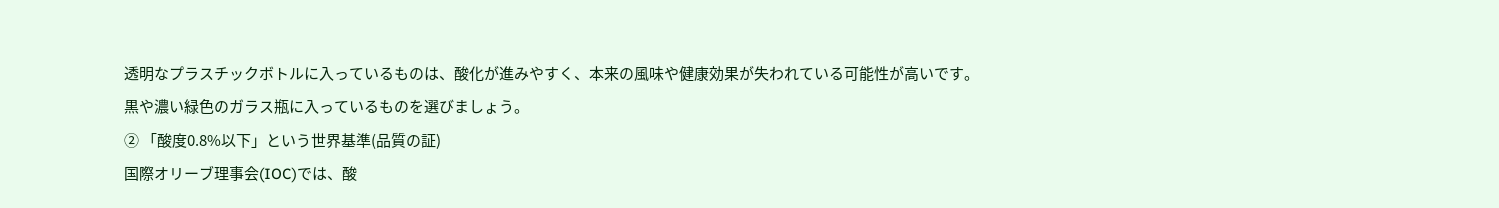透明なプラスチックボトルに入っているものは、酸化が進みやすく、本来の風味や健康効果が失われている可能性が高いです。
黒や濃い緑色のガラス瓶に入っているものを選びましょう。
② 「酸度0.8%以下」という世界基準(品質の証)
国際オリーブ理事会(IOC)では、酸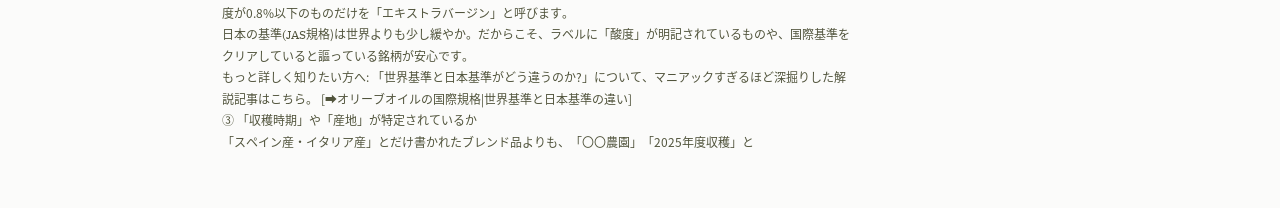度が0.8%以下のものだけを「エキストラバージン」と呼びます。
日本の基準(JAS規格)は世界よりも少し緩やか。だからこそ、ラベルに「酸度」が明記されているものや、国際基準をクリアしていると謳っている銘柄が安心です。
もっと詳しく知りたい方へ: 「世界基準と日本基準がどう違うのか?」について、マニアックすぎるほど深掘りした解説記事はこちら。 [➡オリーブオイルの国際規格|世界基準と日本基準の違い]
③ 「収穫時期」や「産地」が特定されているか
「スペイン産・イタリア産」とだけ書かれたブレンド品よりも、「〇〇農園」「2025年度収穫」と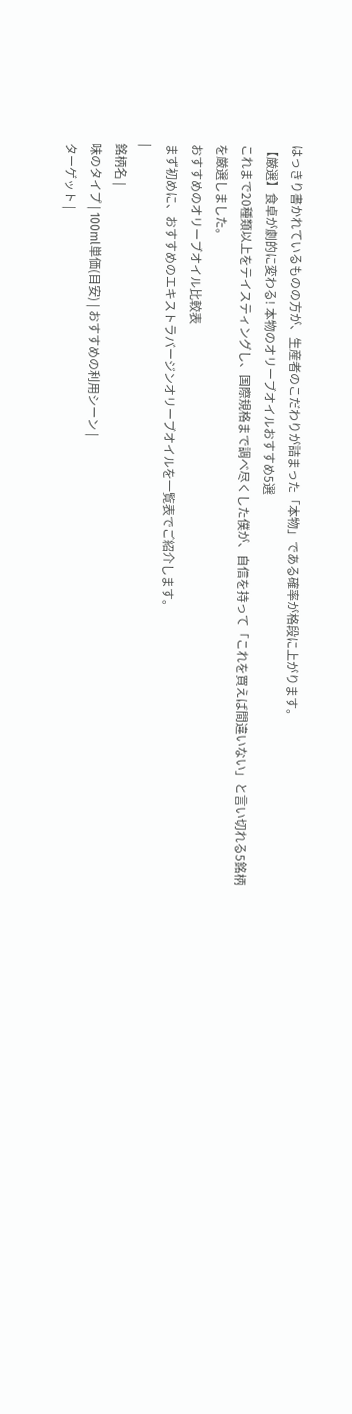はっきり書かれているものの方が、生産者のこだわりが詰まった「本物」である確率が格段に上がります。
【厳選】食卓が劇的に変わる! 本物のオリーブオイルおすすめ5選
これまで20種類以上をテイスティングし、国際規格まで調べ尽くした僕が、自信を持って「これを買えば間違いない」と言い切れる5銘柄を厳選しました。
おすすめのオリーブオイル比較表
まず初めに、おすすめのエキストラバージンオリーブオイルを一覧表でご紹介します。
|
銘柄名 |
味のタイプ | 100ml単価(目安) | おすすめの利用シーン |
ターゲット |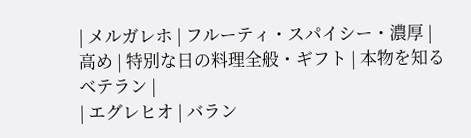| メルガレホ | フルーティ・スパイシー・濃厚 | 高め | 特別な日の料理全般・ギフト | 本物を知るベテラン |
| エグレヒオ | バラン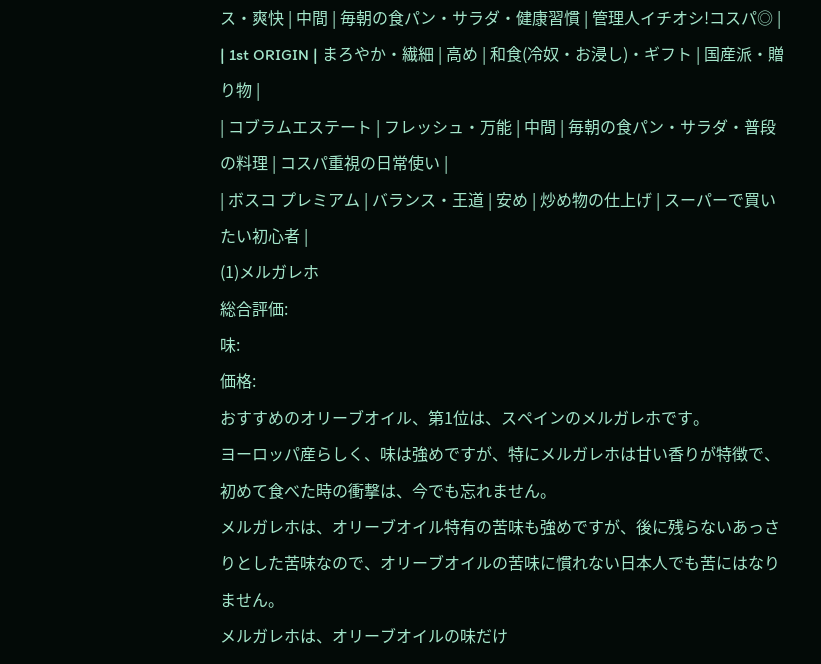ス・爽快 | 中間 | 毎朝の食パン・サラダ・健康習慣 | 管理人イチオシ!コスパ◎ |
| 1st ORIGIN | まろやか・繊細 | 高め | 和食(冷奴・お浸し)・ギフト | 国産派・贈り物 |
| コブラムエステート | フレッシュ・万能 | 中間 | 毎朝の食パン・サラダ・普段の料理 | コスパ重視の日常使い |
| ボスコ プレミアム | バランス・王道 | 安め | 炒め物の仕上げ | スーパーで買いたい初心者 |
(1)メルガレホ
総合評価:
味:
価格:
おすすめのオリーブオイル、第1位は、スペインのメルガレホです。
ヨーロッパ産らしく、味は強めですが、特にメルガレホは甘い香りが特徴で、
初めて食べた時の衝撃は、今でも忘れません。
メルガレホは、オリーブオイル特有の苦味も強めですが、後に残らないあっさりとした苦味なので、オリーブオイルの苦味に慣れない日本人でも苦にはなりません。
メルガレホは、オリーブオイルの味だけ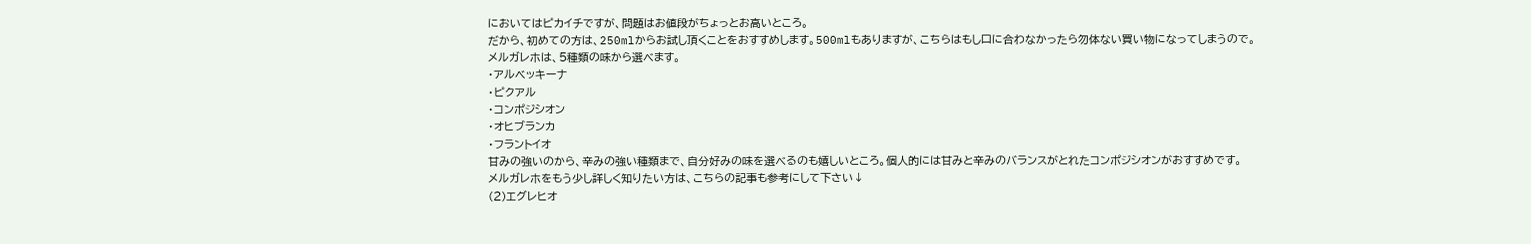においてはピカイチですが、問題はお値段がちょっとお高いところ。
だから、初めての方は、250mlからお試し頂くことをおすすめします。500mlもありますが、こちらはもし口に合わなかったら勿体ない買い物になってしまうので。
メルガレホは、5種類の味から選べます。
・アルベッキーナ
・ピクアル
・コンポジシオン
・オヒブランカ
・フラントイオ
甘みの強いのから、辛みの強い種類まで、自分好みの味を選べるのも嬉しいところ。個人的には甘みと辛みのバランスがとれたコンポジシオンがおすすめです。
メルガレホをもう少し詳しく知りたい方は、こちらの記事も参考にして下さい↓
(2)エグレヒオ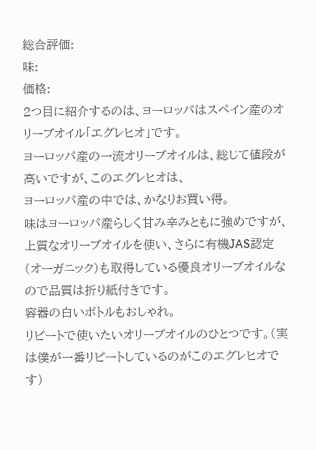総合評価:
味:
価格:
2つ目に紹介するのは、ヨーロッパはスペイン産のオリーブオイル「エグレヒオ」です。
ヨーロッパ産の一流オリーブオイルは、総じて値段が高いですが、このエグレヒオは、
ヨーロッパ産の中では、かなりお買い得。
味はヨーロッパ産らしく甘み辛みともに強めですが、上質なオリーブオイルを使い、さらに有機JAS認定(オーガニック)も取得している優良オリーブオイルなので品質は折り紙付きです。
容器の白いボトルもおしゃれ。
リピートで使いたいオリーブオイルのひとつです。(実は僕が一番リピートしているのがこのエグレヒオです)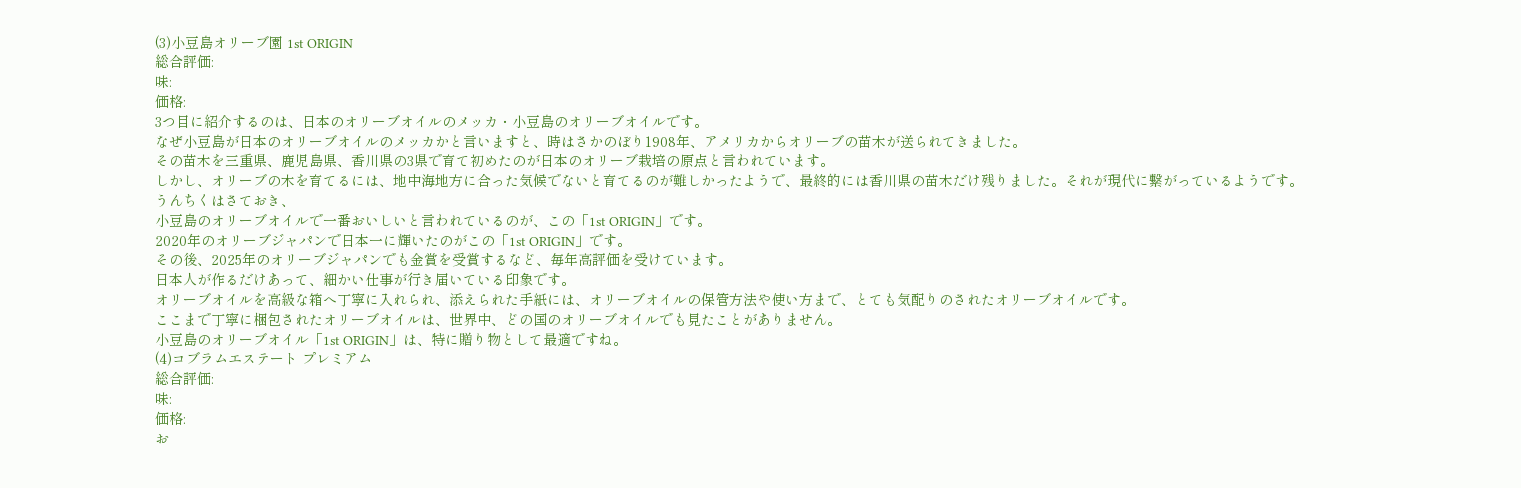(3)小豆島オリーブ園 1st ORIGIN
総合評価:
味:
価格:
3つ目に紹介するのは、日本のオリーブオイルのメッカ・小豆島のオリーブオイルです。
なぜ小豆島が日本のオリーブオイルのメッカかと言いますと、時はさかのぼり1908年、アメリカからオリーブの苗木が送られてきました。
その苗木を三重県、鹿児島県、香川県の3県で育て初めたのが日本のオリーブ栽培の原点と言われています。
しかし、オリーブの木を育てるには、地中海地方に合った気候でないと育てるのが難しかったようで、最終的には香川県の苗木だけ残りました。それが現代に繋がっているようです。
うんちくはさておき、
小豆島のオリーブオイルで一番おいしいと言われているのが、この「1st ORIGIN」です。
2020年のオリーブジャパンで日本一に輝いたのがこの「1st ORIGIN」です。
その後、2025年のオリーブジャパンでも金賞を受賞するなど、毎年高評価を受けています。
日本人が作るだけあって、細かい仕事が行き届いている印象です。
オリーブオイルを高級な箱へ丁寧に入れられ、添えられた手紙には、オリーブオイルの保管方法や使い方まで、とても気配りのされたオリーブオイルです。
ここまで丁寧に梱包されたオリーブオイルは、世界中、どの国のオリーブオイルでも見たことがありません。
小豆島のオリーブオイル「1st ORIGIN」は、特に贈り物として最適ですね。
(4)コブラムエステート プレミアム
総合評価:
味:
価格:
お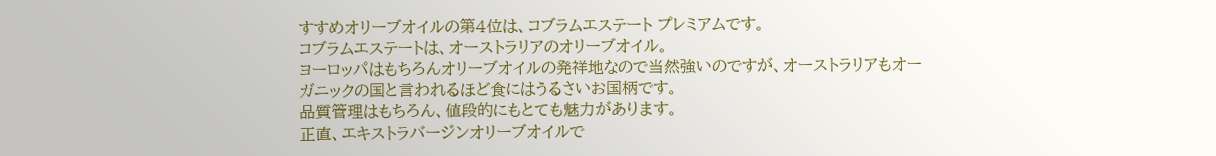すすめオリーブオイルの第4位は、コブラムエステート プレミアムです。
コブラムエステートは、オーストラリアのオリーブオイル。
ヨーロッパはもちろんオリーブオイルの発祥地なので当然強いのですが、オーストラリアもオーガニックの国と言われるほど食にはうるさいお国柄です。
品質管理はもちろん、値段的にもとても魅力があります。
正直、エキストラバージンオリーブオイルで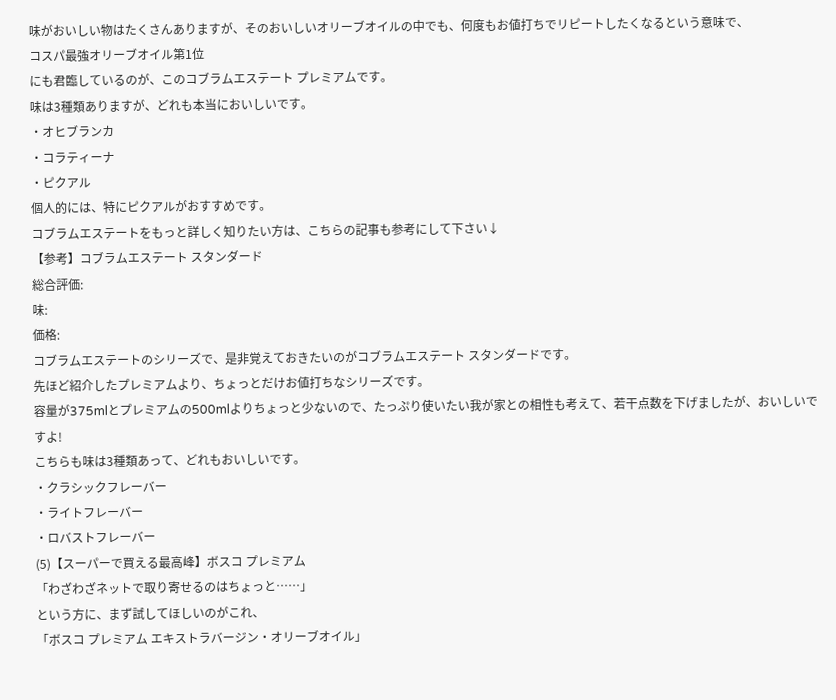味がおいしい物はたくさんありますが、そのおいしいオリーブオイルの中でも、何度もお値打ちでリピートしたくなるという意味で、
コスパ最強オリーブオイル第1位
にも君臨しているのが、このコブラムエステート プレミアムです。
味は3種類ありますが、どれも本当においしいです。
・オヒブランカ
・コラティーナ
・ピクアル
個人的には、特にピクアルがおすすめです。
コブラムエステートをもっと詳しく知りたい方は、こちらの記事も参考にして下さい↓
【参考】コブラムエステート スタンダード
総合評価:
味:
価格:
コブラムエステートのシリーズで、是非覚えておきたいのがコブラムエステート スタンダードです。
先ほど紹介したプレミアムより、ちょっとだけお値打ちなシリーズです。
容量が375mlとプレミアムの500mlよりちょっと少ないので、たっぷり使いたい我が家との相性も考えて、若干点数を下げましたが、おいしいですよ!
こちらも味は3種類あって、どれもおいしいです。
・クラシックフレーバー
・ライトフレーバー
・ロバストフレーバー
(5)【スーパーで買える最高峰】ボスコ プレミアム
「わざわざネットで取り寄せるのはちょっと……」
という方に、まず試してほしいのがこれ、
「ボスコ プレミアム エキストラバージン・オリーブオイル」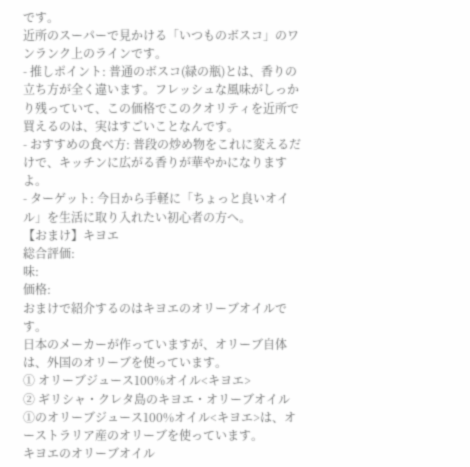です。
近所のスーパーで見かける「いつものボスコ」のワンランク上のラインです。
- 推しポイント: 普通のボスコ(緑の瓶)とは、香りの立ち方が全く違います。フレッシュな風味がしっかり残っていて、この価格でこのクオリティを近所で買えるのは、実はすごいことなんです。
- おすすめの食べ方: 普段の炒め物をこれに変えるだけで、キッチンに広がる香りが華やかになりますよ。
- ターゲット: 今日から手軽に「ちょっと良いオイル」を生活に取り入れたい初心者の方へ。
【おまけ】キヨエ
総合評価:
味:
価格:
おまけで紹介するのはキヨエのオリーブオイルです。
日本のメーカーが作っていますが、オリーブ自体は、外国のオリーブを使っています。
① オリーブジュース100%オイル<キヨエ>
② ギリシャ・クレタ島のキヨエ・オリーブオイル
①のオリーブジュース100%オイル<キヨエ>は、オーストラリア産のオリーブを使っています。
キヨエのオリーブオイル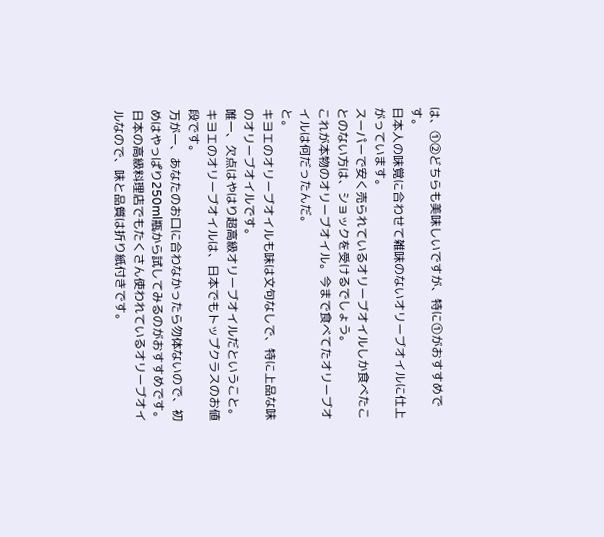は、①②どちらも美味しいですが、特に①がおすすめです。
日本人の味覚に合わせて雑味のないオリーブオイルに仕上がっています。
スーパーで安く売られているオリーブオイルしか食べたことのない方は、ショックを受けるでしょう。
これが本物のオリーブオイル。今まで食べてたオリーブオイルは何だったんだ。
と。
キヨエのオリーブオイルも味は文句なしで、特に上品な味のオリーブオイルです。
唯一、欠点はやはり超高級オリーブオイルだということ。
キヨエのオリーブオイルは、日本でもトップクラスのお値段です。
万が一、あなたのお口に合わなかったら勿体ないので、初めはやっぱり250ml瓶から試してみるのがおすすめです。
日本の高級料理店でもたくさん使われているオリーブオイルなので、味と品質は折り紙付きです。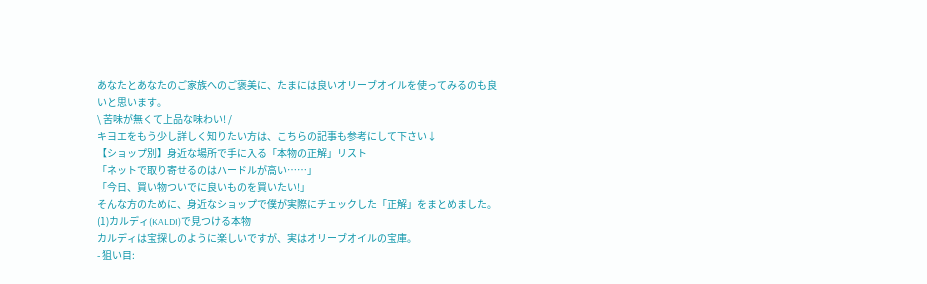あなたとあなたのご家族へのご褒美に、たまには良いオリーブオイルを使ってみるのも良いと思います。
\ 苦味が無くて上品な味わい! /
キヨエをもう少し詳しく知りたい方は、こちらの記事も参考にして下さい↓
【ショップ別】身近な場所で手に入る「本物の正解」リスト
「ネットで取り寄せるのはハードルが高い……」
「今日、買い物ついでに良いものを買いたい!」
そんな方のために、身近なショップで僕が実際にチェックした「正解」をまとめました。
(1)カルディ(KALDI)で見つける本物
カルディは宝探しのように楽しいですが、実はオリーブオイルの宝庫。
- 狙い目: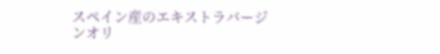スペイン産のエキストラバージンオリ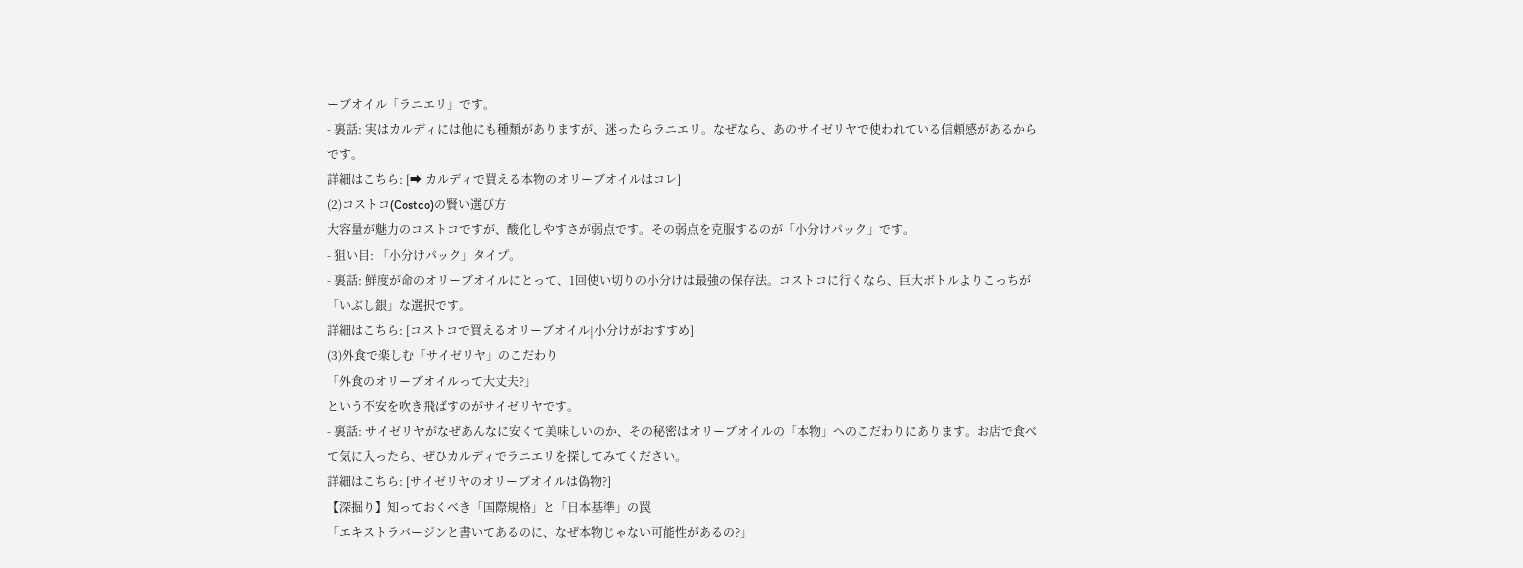ーブオイル「ラニエリ」です。
- 裏話: 実はカルディには他にも種類がありますが、迷ったらラニエリ。なぜなら、あのサイゼリヤで使われている信頼感があるからです。
詳細はこちら: [➡ カルディで買える本物のオリーブオイルはコレ]
(2)コストコ(Costco)の賢い選び方
大容量が魅力のコストコですが、酸化しやすさが弱点です。その弱点を克服するのが「小分けパック」です。
- 狙い目: 「小分けパック」タイプ。
- 裏話: 鮮度が命のオリーブオイルにとって、1回使い切りの小分けは最強の保存法。コストコに行くなら、巨大ボトルよりこっちが「いぶし銀」な選択です。
詳細はこちら: [コストコで買えるオリーブオイル|小分けがおすすめ]
(3)外食で楽しむ「サイゼリヤ」のこだわり
「外食のオリーブオイルって大丈夫?」
という不安を吹き飛ばすのがサイゼリヤです。
- 裏話: サイゼリヤがなぜあんなに安くて美味しいのか、その秘密はオリーブオイルの「本物」へのこだわりにあります。お店で食べて気に入ったら、ぜひカルディでラニエリを探してみてください。
詳細はこちら: [サイゼリヤのオリーブオイルは偽物?]
【深掘り】知っておくべき「国際規格」と「日本基準」の罠
「エキストラバージンと書いてあるのに、なぜ本物じゃない可能性があるの?」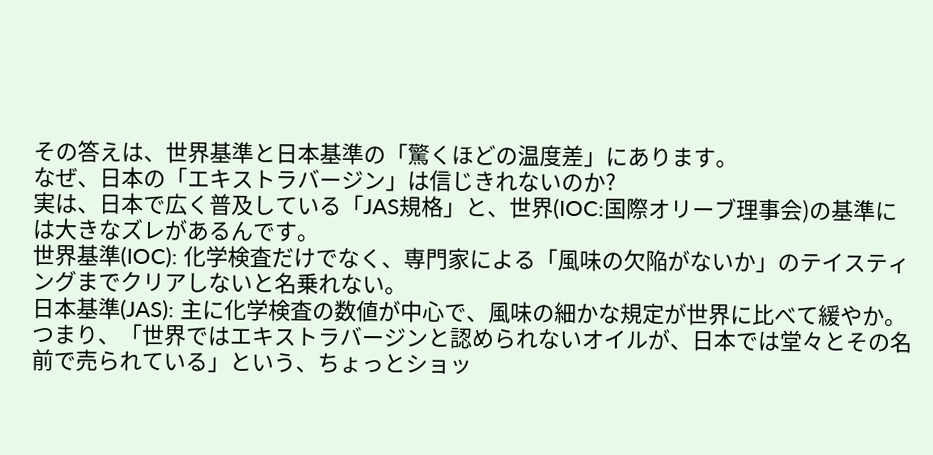その答えは、世界基準と日本基準の「驚くほどの温度差」にあります。
なぜ、日本の「エキストラバージン」は信じきれないのか?
実は、日本で広く普及している「JAS規格」と、世界(IOC:国際オリーブ理事会)の基準には大きなズレがあるんです。
世界基準(IOC): 化学検査だけでなく、専門家による「風味の欠陥がないか」のテイスティングまでクリアしないと名乗れない。
日本基準(JAS): 主に化学検査の数値が中心で、風味の細かな規定が世界に比べて緩やか。
つまり、「世界ではエキストラバージンと認められないオイルが、日本では堂々とその名前で売られている」という、ちょっとショッ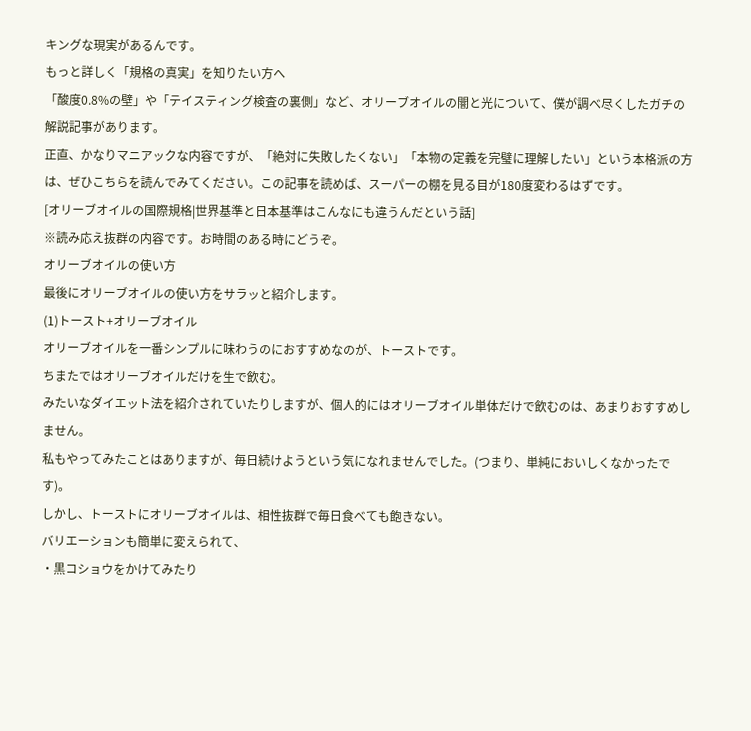キングな現実があるんです。
もっと詳しく「規格の真実」を知りたい方へ
「酸度0.8%の壁」や「テイスティング検査の裏側」など、オリーブオイルの闇と光について、僕が調べ尽くしたガチの解説記事があります。
正直、かなりマニアックな内容ですが、「絶対に失敗したくない」「本物の定義を完璧に理解したい」という本格派の方は、ぜひこちらを読んでみてください。この記事を読めば、スーパーの棚を見る目が180度変わるはずです。
[オリーブオイルの国際規格|世界基準と日本基準はこんなにも違うんだという話]
※読み応え抜群の内容です。お時間のある時にどうぞ。
オリーブオイルの使い方
最後にオリーブオイルの使い方をサラッと紹介します。
(1)トースト+オリーブオイル
オリーブオイルを一番シンプルに味わうのにおすすめなのが、トーストです。
ちまたではオリーブオイルだけを生で飲む。
みたいなダイエット法を紹介されていたりしますが、個人的にはオリーブオイル単体だけで飲むのは、あまりおすすめしません。
私もやってみたことはありますが、毎日続けようという気になれませんでした。(つまり、単純においしくなかったです)。
しかし、トーストにオリーブオイルは、相性抜群で毎日食べても飽きない。
バリエーションも簡単に変えられて、
・黒コショウをかけてみたり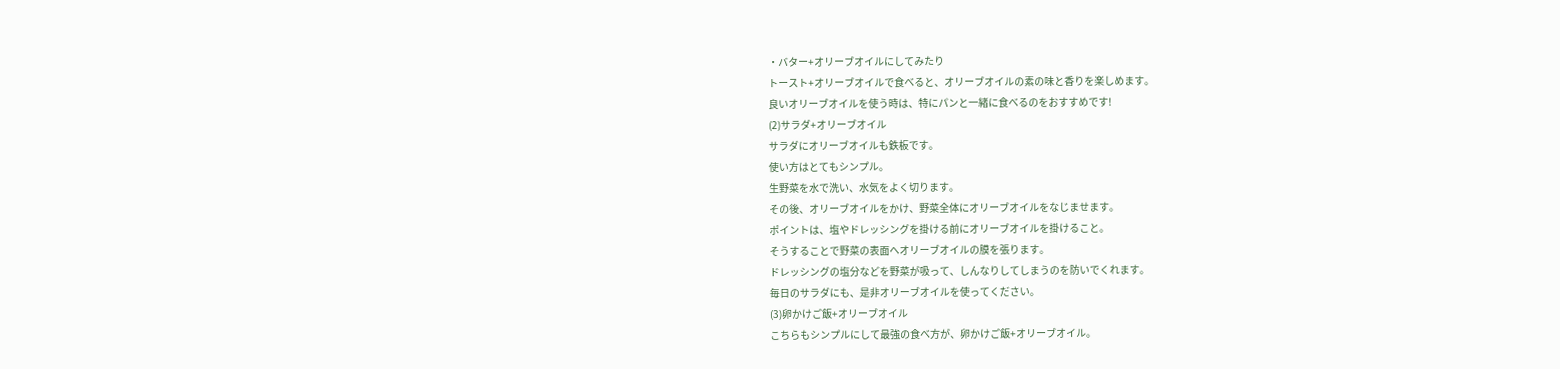・バター+オリーブオイルにしてみたり
トースト+オリーブオイルで食べると、オリーブオイルの素の味と香りを楽しめます。
良いオリーブオイルを使う時は、特にパンと一緒に食べるのをおすすめです!
(2)サラダ+オリーブオイル
サラダにオリーブオイルも鉄板です。
使い方はとてもシンプル。
生野菜を水で洗い、水気をよく切ります。
その後、オリーブオイルをかけ、野菜全体にオリーブオイルをなじませます。
ポイントは、塩やドレッシングを掛ける前にオリーブオイルを掛けること。
そうすることで野菜の表面へオリーブオイルの膜を張ります。
ドレッシングの塩分などを野菜が吸って、しんなりしてしまうのを防いでくれます。
毎日のサラダにも、是非オリーブオイルを使ってください。
(3)卵かけご飯+オリーブオイル
こちらもシンプルにして最強の食べ方が、卵かけご飯+オリーブオイル。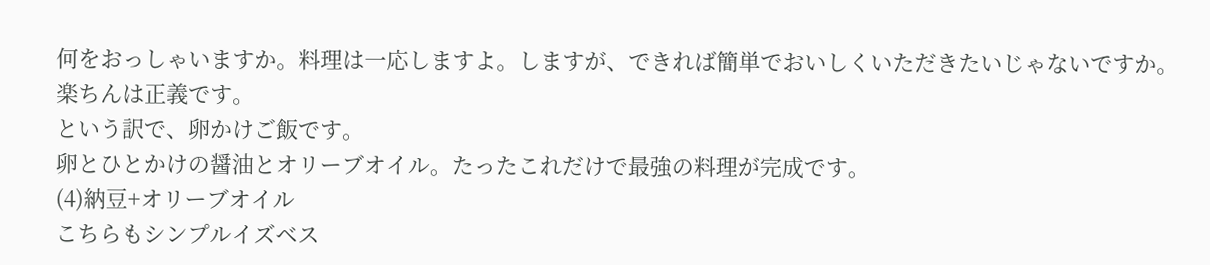何をおっしゃいますか。料理は一応しますよ。しますが、できれば簡単でおいしくいただきたいじゃないですか。
楽ちんは正義です。
という訳で、卵かけご飯です。
卵とひとかけの醤油とオリーブオイル。たったこれだけで最強の料理が完成です。
(4)納豆+オリーブオイル
こちらもシンプルイズベス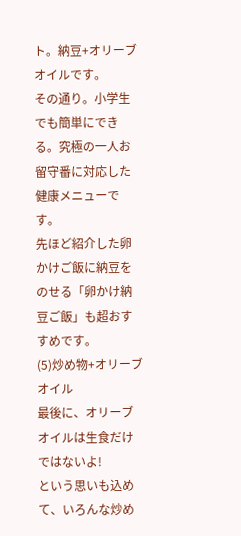ト。納豆+オリーブオイルです。
その通り。小学生でも簡単にできる。究極の一人お留守番に対応した健康メニューです。
先ほど紹介した卵かけご飯に納豆をのせる「卵かけ納豆ご飯」も超おすすめです。
(5)炒め物+オリーブオイル
最後に、オリーブオイルは生食だけではないよ!
という思いも込めて、いろんな炒め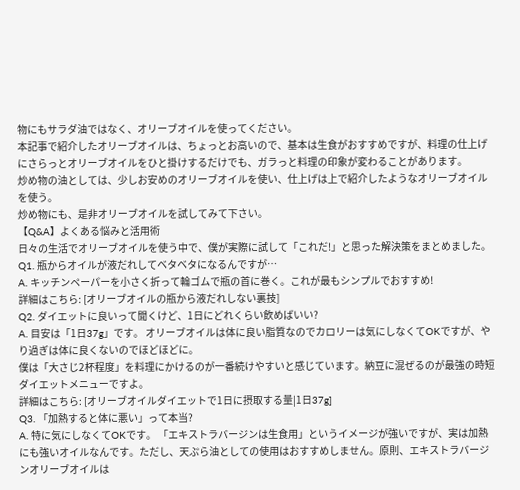物にもサラダ油ではなく、オリーブオイルを使ってください。
本記事で紹介したオリーブオイルは、ちょっとお高いので、基本は生食がおすすめですが、料理の仕上げにさらっとオリーブオイルをひと掛けするだけでも、ガラっと料理の印象が変わることがあります。
炒め物の油としては、少しお安めのオリーブオイルを使い、仕上げは上で紹介したようなオリーブオイルを使う。
炒め物にも、是非オリーブオイルを試してみて下さい。
【Q&A】よくある悩みと活用術
日々の生活でオリーブオイルを使う中で、僕が実際に試して「これだ!」と思った解決策をまとめました。
Q1. 瓶からオイルが液だれしてベタベタになるんですが…
A. キッチンペーパーを小さく折って輪ゴムで瓶の首に巻く。これが最もシンプルでおすすめ!
詳細はこちら: [オリーブオイルの瓶から液だれしない裏技]
Q2. ダイエットに良いって聞くけど、1日にどれくらい飲めばいい?
A. 目安は「1日37g」です。 オリーブオイルは体に良い脂質なのでカロリーは気にしなくてOKですが、やり過ぎは体に良くないのでほどほどに。
僕は「大さじ2杯程度」を料理にかけるのが一番続けやすいと感じています。納豆に混ぜるのが最強の時短ダイエットメニューですよ。
詳細はこちら: [オリーブオイルダイエットで1日に摂取する量|1日37g]
Q3. 「加熱すると体に悪い」って本当?
A. 特に気にしなくてOKです。 「エキストラバージンは生食用」というイメージが強いですが、実は加熱にも強いオイルなんです。ただし、天ぷら油としての使用はおすすめしません。原則、エキストラバージンオリーブオイルは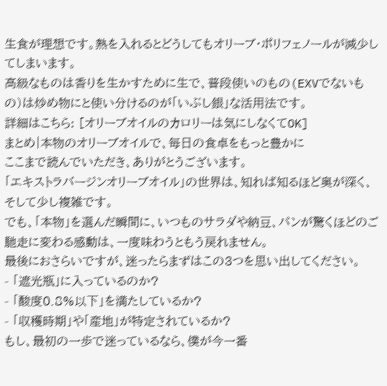生食が理想です。熱を入れるとどうしてもオリーブ・ポリフェノールが減少してしまいます。
高級なものは香りを生かすために生で、普段使いのもの(EXVでないもの)は炒め物にと使い分けるのが「いぶし銀」な活用法です。
詳細はこちら: [オリーブオイルのカロリーは気にしなくてOK]
まとめ|本物のオリーブオイルで、毎日の食卓をもっと豊かに
ここまで読んでいただき、ありがとうございます。
「エキストラバージンオリーブオイル」の世界は、知れば知るほど奥が深く、そして少し複雑です。
でも、「本物」を選んだ瞬間に、いつものサラダや納豆、パンが驚くほどのご馳走に変わる感動は、一度味わうともう戻れません。
最後におさらいですが、迷ったらまずはこの3つを思い出してください。
- 「遮光瓶」に入っているのか?
- 「酸度0.8%以下」を満たしているか?
- 「収穫時期」や「産地」が特定されているか?
もし、最初の一歩で迷っているなら、僕が今一番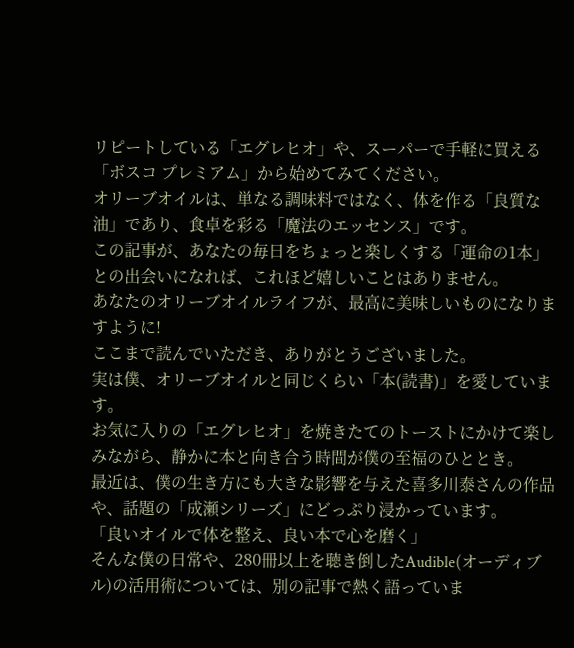リピートしている「エグレヒオ」や、スーパーで手軽に買える「ボスコ プレミアム」から始めてみてください。
オリーブオイルは、単なる調味料ではなく、体を作る「良質な油」であり、食卓を彩る「魔法のエッセンス」です。
この記事が、あなたの毎日をちょっと楽しくする「運命の1本」との出会いになれば、これほど嬉しいことはありません。
あなたのオリーブオイルライフが、最高に美味しいものになりますように!
ここまで読んでいただき、ありがとうございました。
実は僕、オリーブオイルと同じくらい「本(読書)」を愛しています。
お気に入りの「エグレヒオ」を焼きたてのトーストにかけて楽しみながら、静かに本と向き合う時間が僕の至福のひととき。
最近は、僕の生き方にも大きな影響を与えた喜多川泰さんの作品や、話題の「成瀬シリーズ」にどっぷり浸かっています。
「良いオイルで体を整え、良い本で心を磨く」
そんな僕の日常や、280冊以上を聴き倒したAudible(オーディブル)の活用術については、別の記事で熱く語っていま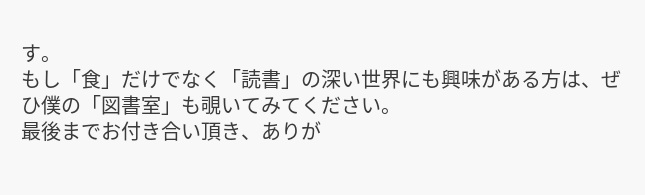す。
もし「食」だけでなく「読書」の深い世界にも興味がある方は、ぜひ僕の「図書室」も覗いてみてください。
最後までお付き合い頂き、ありが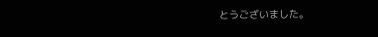とうございました。